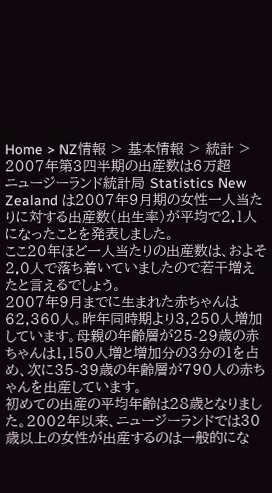Home > NZ情報 > 基本情報 > 統計 > 2007年第3四半期の出産数は6万超
ニュージーランド統計局 Statistics New Zealand は2007年9月期の女性一人当たりに対する出産数(出生率)が平均で2.1人になったことを発表しました。
ここ20年ほど一人当たりの出産数は、およそ2.0人で落ち着いていましたので若干増えたと言えるでしょう。
2007年9月までに生まれた赤ちゃんは62,360人。昨年同時期より3,250人増加しています。母親の年齢層が25-29歳の赤ちゃんは1,150人増と増加分の3分の1を占め、次に35-39歳の年齢層が790人の赤ちゃんを出産しています。
初めての出産の平均年齢は28歳となりました。2002年以来、ニュージーランドでは30歳以上の女性が出産するのは一般的にな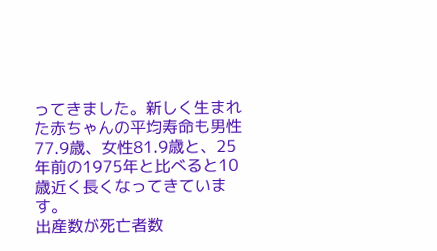ってきました。新しく生まれた赤ちゃんの平均寿命も男性77.9歳、女性81.9歳と、25年前の1975年と比べると10歳近く長くなってきています。
出産数が死亡者数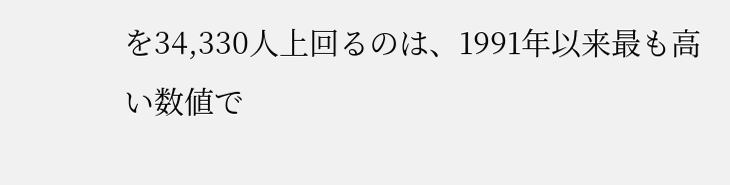を34,330人上回るのは、1991年以来最も高い数値で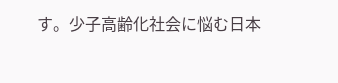す。少子高齢化社会に悩む日本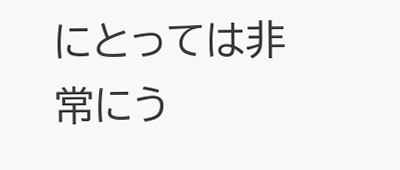にとっては非常にう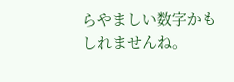らやましい数字かもしれませんね。